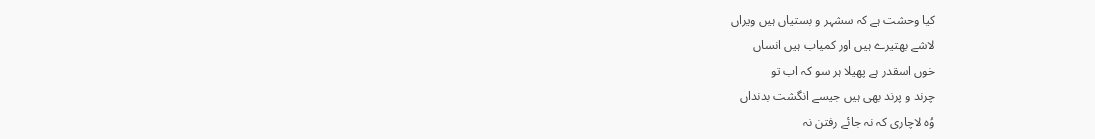کیا وحشت ہے کہ سشہر و بستیاں ہیں ویراں
لاشے بھتیرے ہیں اور کمیاب ہیں انساں
خوں اسقدر ہے پھیلا ہر سو کہ اب تو
چرند و پرند بھی ہیں جیسے انگشت بدنداں
وُہ لاچاری کہ نہ جائے رفتن نہ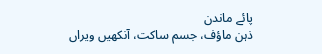پائے ماندن
ذہن ماؤف، جسم ساکت، آنکھیں ویراں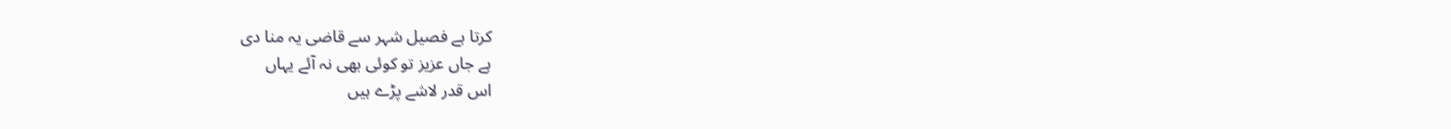کرتا ہے فصیل شہر سے قاضی یہ منا دی
ہے جاں عزیز تو کوئی بھی نہ آئے یہاں
اس قدر لاشے پڑے ہیں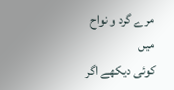مرے گرد و نواح میں
کوئی دیکھے اگر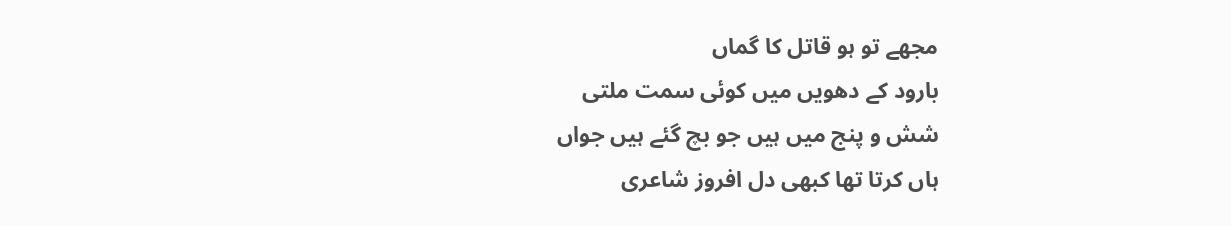مجھے تو ہو قاتل کا گماں
بارود کے دھویں میں کوئی سمت ملتی
شش و پنج میں ہیں جو بچ گئے ہیں جواں
ہاں کرتا تھا کبھی دل افروز شاعری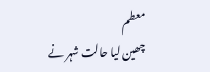معطم
چھین لیا حالت شہر نے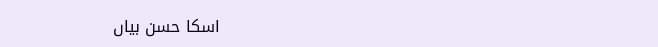اسکا حسن بیاں